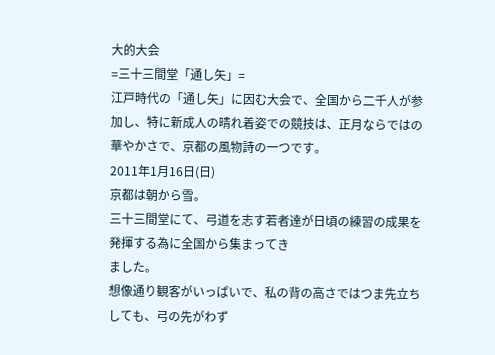大的大会
=三十三間堂「通し矢」=
江戸時代の「通し矢」に因む大会で、全国から二千人が参加し、特に新成人の晴れ着姿での競技は、正月ならではの華やかさで、京都の風物詩の一つです。
2011年1月16日(日)
京都は朝から雪。
三十三間堂にて、弓道を志す若者達が日頃の練習の成果を発揮する為に全国から集まってき
ました。
想像通り観客がいっぱいで、私の背の高さではつま先立ちしても、弓の先がわず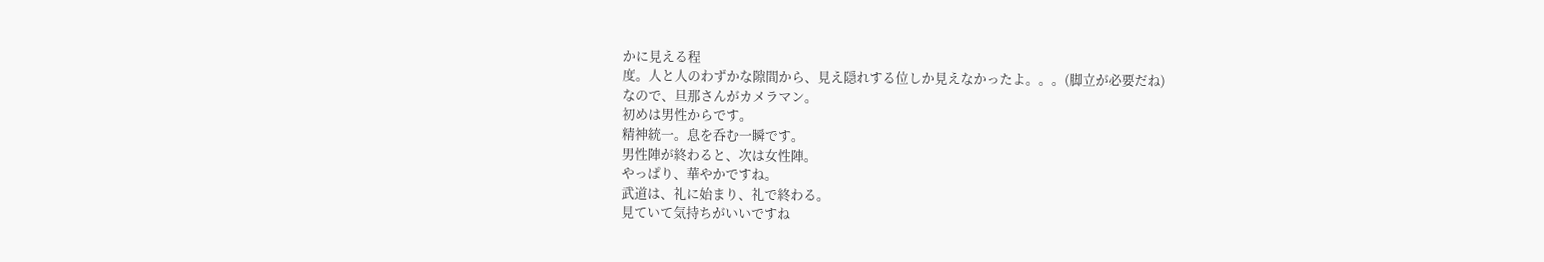かに見える程
度。人と人のわずかな隙間から、見え隠れする位しか見えなかったよ。。。(脚立が必要だね)
なので、旦那さんがカメラマン。
初めは男性からです。
精神統一。息を呑む一瞬です。
男性陣が終わると、次は女性陣。
やっぱり、華やかですね。
武道は、礼に始まり、礼で終わる。
見ていて気持ちがいいですね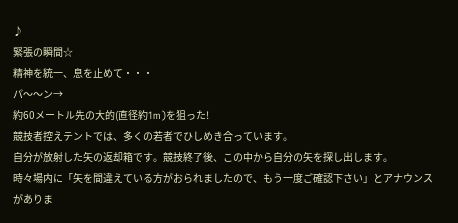♪
緊張の瞬間☆
精神を統一、息を止めて・・・
パ〜〜ン→
約60メートル先の大的(直径約1m)を狙った!
競技者控えテントでは、多くの若者でひしめき合っています。
自分が放射した矢の返却箱です。競技終了後、この中から自分の矢を探し出します。
時々場内に「矢を間違えている方がおられましたので、もう一度ご確認下さい」とアナウンスがありま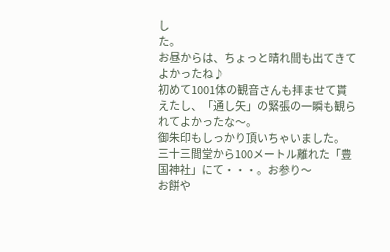し
た。
お昼からは、ちょっと晴れ間も出てきてよかったね♪
初めて1001体の観音さんも拝ませて貰えたし、「通し矢」の緊張の一瞬も観られてよかったな〜。
御朱印もしっかり頂いちゃいました。
三十三間堂から100メートル離れた「豊国神社」にて・・・。お参り〜
お餅や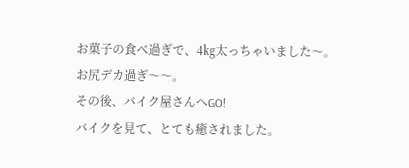お菓子の食べ過ぎで、4㎏太っちゃいました〜。
お尻デカ過ぎ〜〜。
その後、バイク屋さんへGO!
バイクを見て、とても癒されました。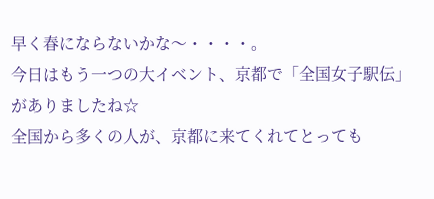早く春にならないかな〜・・・・。
今日はもう一つの大イベント、京都で「全国女子駅伝」がありましたね☆
全国から多くの人が、京都に来てくれてとっても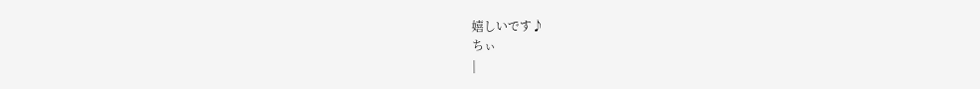嬉しいです♪
ちぃ
|